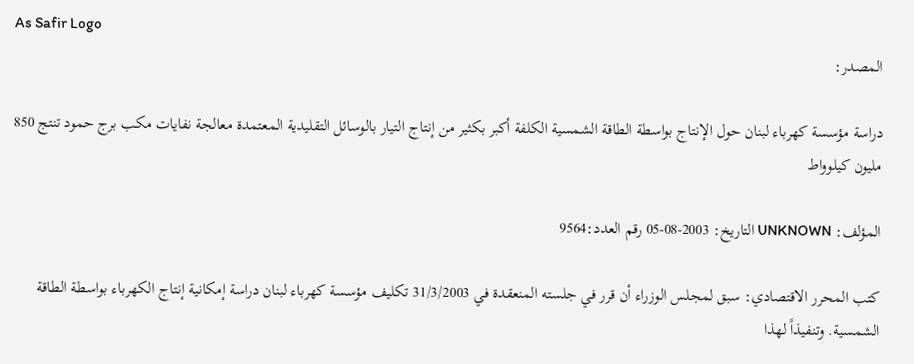As Safir Logo
المصدر:

دراسة مؤسسة كهرباء لبنان حول الإنتاج بواسطة الطاقة الشمسية الكلفة أكبر بكثير من إنتاج التيار بالوسائل التقليدية المعتمدة معالجة نفايات مكب برج حمود تنتج 850 مليون كيلوواط

المؤلف: UNKNOWN التاريخ: 2003-08-05 رقم العدد:9564

كتب المحرر الاقتصادي: سبق لمجلس الوزراء أن قرر في جلسته المنعقدة في 31/3/2003 تكليف مؤسسة كهرباء لبنان دراسة إمكانية إنتاج الكهرباء بواسطة الطاقة الشمسية. وتنفيذاً لهذا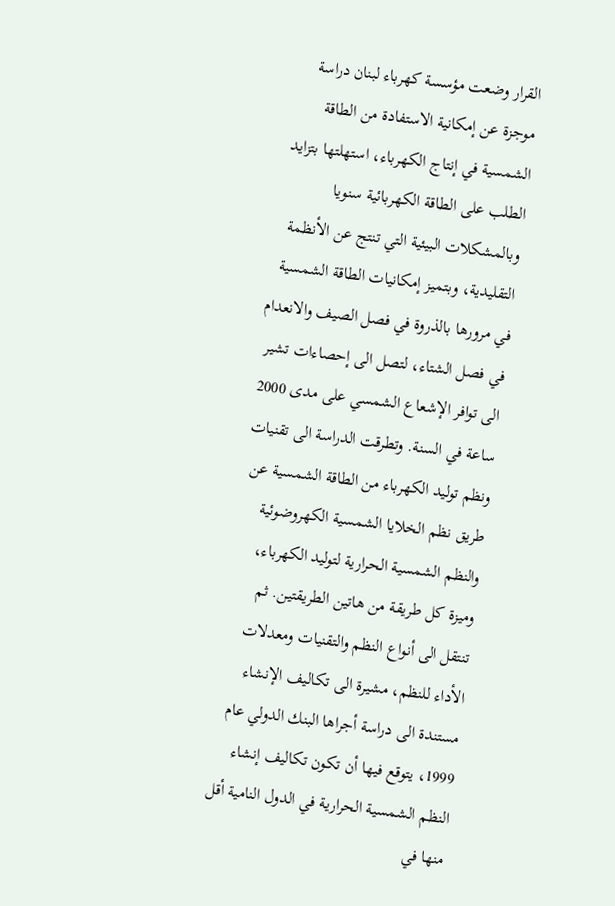القرار وضعت مؤسسة كهرباء لبنان دراسة موجزة عن إمكانية الاستفادة من الطاقة الشمسية في إنتاج الكهرباء، استهلتها بتزايد الطلب على الطاقة الكهربائية سنويا وبالمشكلات البيئية التي تنتج عن الأنظمة التقليدية، وبتميز إمكانيات الطاقة الشمسية في مرورها بالذروة في فصل الصيف والانعدام في فصل الشتاء، لتصل الى إحصاءات تشير الى توافر الإشعاع الشمسي على مدى 2000 ساعة في السنة. وتطرقت الدراسة الى تقنيات ونظم توليد الكهرباء من الطاقة الشمسية عن طريق نظم الخلايا الشمسية الكهروضوئية والنظم الشمسية الحرارية لتوليد الكهرباء، وميزة كل طريقة من هاتين الطريقتين. ثم تنتقل الى أنواع النظم والتقنيات ومعدلات الأداء للنظم، مشيرة الى تكاليف الإنشاء مستندة الى دراسة أجراها البنك الدولي عام 1999، يتوقع فيها أن تكون تكاليف إنشاء النظم الشمسية الحرارية في الدول النامية أقل منها في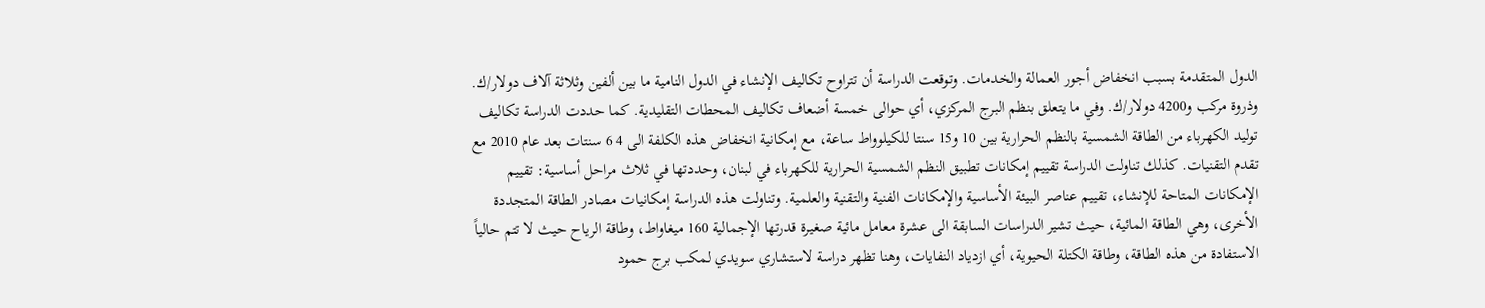الدول المتقدمة بسبب انخفاض أجور العمالة والخدمات. وتوقعت الدراسة أن تتراوح تكاليف الإنشاء في الدول النامية ما بين ألفين وثلاثة آلاف دولار/ك. وذروة مركب و4200 دولار/ك. وفي ما يتعلق بنظم البرج المركزي، أي حوالى خمسة أضعاف تكاليف المحطات التقليدية. كما حددت الدراسة تكاليف توليد الكهرباء من الطاقة الشمسية بالنظم الحرارية بين 10 و15 سنتا للكيلوواط ساعة، مع إمكانية انخفاض هذه الكلفة الى 4 6 سنتات بعد عام 2010 مع تقدم التقنيات. كذلك تناولت الدراسة تقييم إمكانات تطبيق النظم الشمسية الحرارية للكهرباء في لبنان، وحددتها في ثلاث مراحل أساسية: تقييم الإمكانات المتاحة للإنشاء، تقييم عناصر البيئة الأساسية والإمكانات الفنية والتقنية والعلمية. وتناولت هذه الدراسة إمكانيات مصادر الطاقة المتجددة الأخرى، وهي الطاقة المائية، حيث تشير الدراسات السابقة الى عشرة معامل مائية صغيرة قدرتها الإجمالية 160 ميغاواط، وطاقة الرياح حيث لا تتم حالياً الاستفادة من هذه الطاقة، وطاقة الكتلة الحيوية، أي ازدياد النفايات، وهنا تظهر دراسة لاستشاري سويدي لمكب برج حمود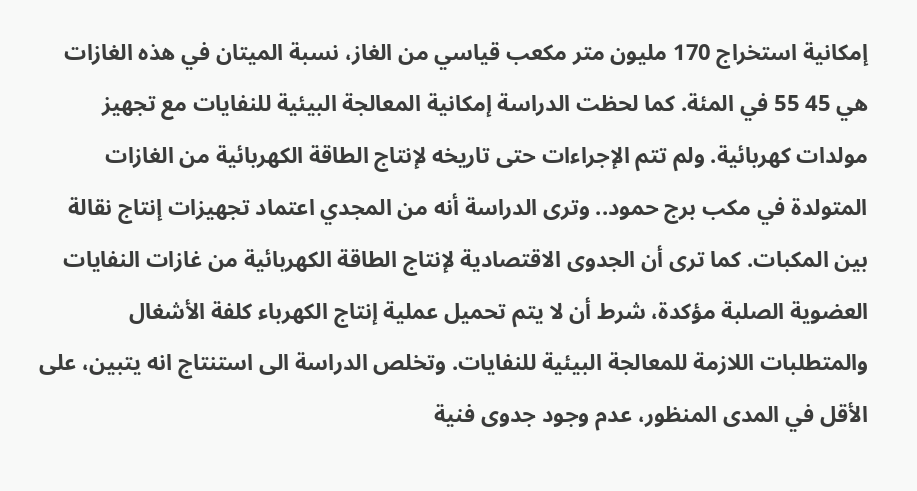إمكانية استخراج 170 مليون متر مكعب قياسي من الغاز، نسبة الميتان في هذه الغازات هي 45 55 في المئة. كما لحظت الدراسة إمكانية المعالجة البيئية للنفايات مع تجهيز مولدات كهربائية. ولم تتم الإجراءات حتى تاريخه لإنتاج الطاقة الكهربائية من الغازات المتولدة في مكب برج حمود.. وترى الدراسة أنه من المجدي اعتماد تجهيزات إنتاج نقالة بين المكبات. كما ترى أن الجدوى الاقتصادية لإنتاج الطاقة الكهربائية من غازات النفايات العضوية الصلبة مؤكدة، شرط أن لا يتم تحميل عملية إنتاج الكهرباء كلفة الأشغال والمتطلبات اللازمة للمعالجة البيئية للنفايات. وتخلص الدراسة الى استنتاج انه يتبين، على الأقل في المدى المنظور، عدم وجود جدوى فنية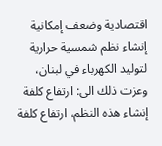اقتصادية وضعف إمكانية إنشاء نظم شمسية حرارية لتوليد الكهرباء في لبنان، وعزت ذلك الى: ارتفاع كلفة إنشاء هذه النظم، ارتفاع كلفة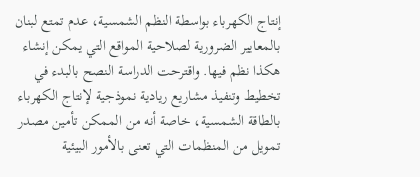إنتاج الكهرباء بواسطة النظم الشمسية، عدم تمتع لبنان بالمعايير الضرورية لصلاحية المواقع التي يمكن إنشاء هكذا نظم فيها. واقترحت الدراسة النصح بالبدء في تخطيط وتنفيذ مشاريع ريادية نموذجية لإنتاج الكهرباء بالطاقة الشمسية، خاصة أنه من الممكن تأمين مصدر تمويل من المنظمات التي تعنى بالأمور البيئية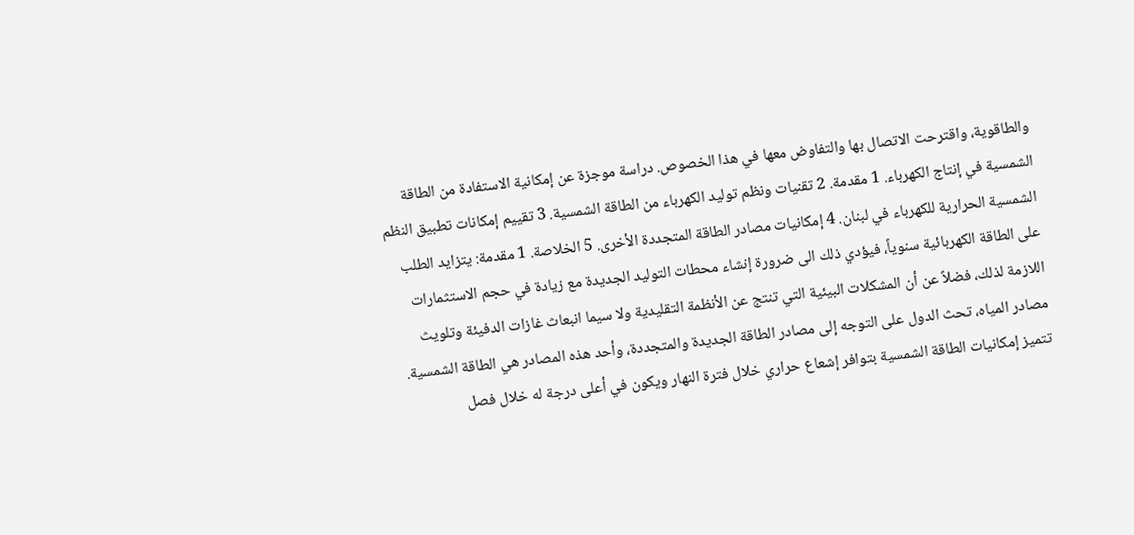والطاقوية، واقترحت الاتصال بها والتفاوض معها في هذا الخصوص. دراسة موجزة عن إمكانية الاستفادة من الطاقة الشمسية في إنتاج الكهرباء. 1 مقدمة. 2 تقنيات ونظم توليد الكهرباء من الطاقة الشمسية. 3 تقييم إمكانات تطبيق النظم الشمسية الحرارية للكهرباء في لبنان. 4 إمكانيات مصادر الطاقة المتجددة الأخرى. 5 الخلاصة. 1 مقدمة: يتزايد الطلب على الطاقة الكهربائية سنوياً، فيؤدي ذلك الى ضرورة إنشاء محطات التوليد الجديدة مع زيادة في حجم الاستثمارات اللازمة لذلك، فضلاً عن أن المشكلات البيئية التي تنتج عن الأنظمة التقليدية ولا سيما انبعاث غازات الدفيئة وتلويث مصادر المياه، تحث الدول على التوجه إلى مصادر الطاقة الجديدة والمتجددة، وأحد هذه المصادر هي الطاقة الشمسية. تتميز إمكانيات الطاقة الشمسية بتوافر إشعاع حراري خلال فترة النهار ويكون في أعلى درجة له خلال فصل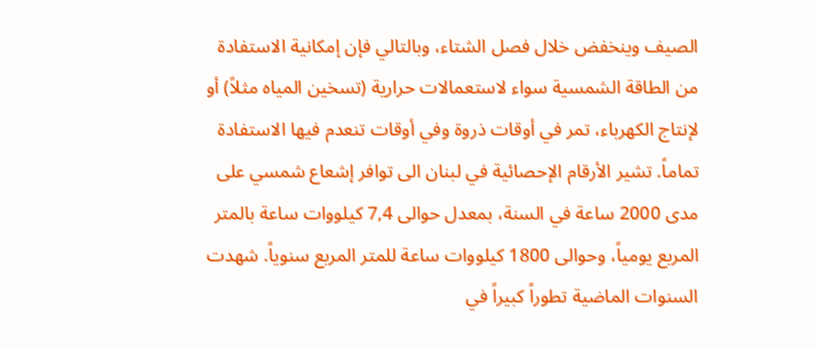الصيف وينخفض خلال فصل الشتاء، وبالتالي فإن إمكانية الاستفادة من الطاقة الشمسية سواء لاستعمالات حرارية (تسخين المياه مثلاً) أو لإنتاج الكهرباء، تمر في أوقات ذروة وفي أوقات تنعدم فيها الاستفادة تماماً. تشير الأرقام الإحصائية في لبنان الى توافر إشعاع شمسي على مدى 2000 ساعة في السنة، بمعدل حوالى 7,4 كيلووات ساعة بالمتر المربع يومياً، وحوالى 1800 كيلووات ساعة للمتر المربع سنوياً. شهدت السنوات الماضية تطوراً كبيراً في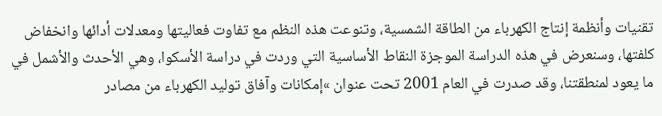تقنيات وأنظمة إنتاج الكهرباء من الطاقة الشمسية، وتنوعت هذه النظم مع تفاوت فعاليتها ومعدلات أدائها وانخفاض كلفتها، وسنعرض في هذه الدراسة الموجزة النقاط الأساسية التي وردت في دراسة الأسكوا، وهي الأحدث والأشمل في ما يعود لمنطقتنا، وقد صدرت في العام 2001 تحت عنوان »إمكانات وآفاق توليد الكهرباء من مصادر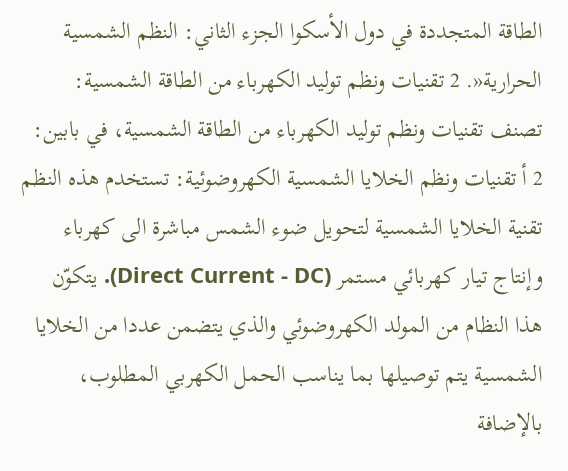الطاقة المتجددة في دول الأسكوا الجزء الثاني: النظم الشمسية الحرارية«. 2 تقنيات ونظم توليد الكهرباء من الطاقة الشمسية: تصنف تقنيات ونظم توليد الكهرباء من الطاقة الشمسية، في بابين: 2 أ تقنيات ونظم الخلايا الشمسية الكهروضوئية: تستخدم هذه النظم تقنية الخلايا الشمسية لتحويل ضوء الشمس مباشرة الى كهرباء وإنتاج تيار كهربائي مستمر (Direct Current - DC). يتكوّن هذا النظام من المولد الكهروضوئي والذي يتضمن عددا من الخلايا الشمسية يتم توصيلها بما يناسب الحمل الكهربي المطلوب، بالإضافة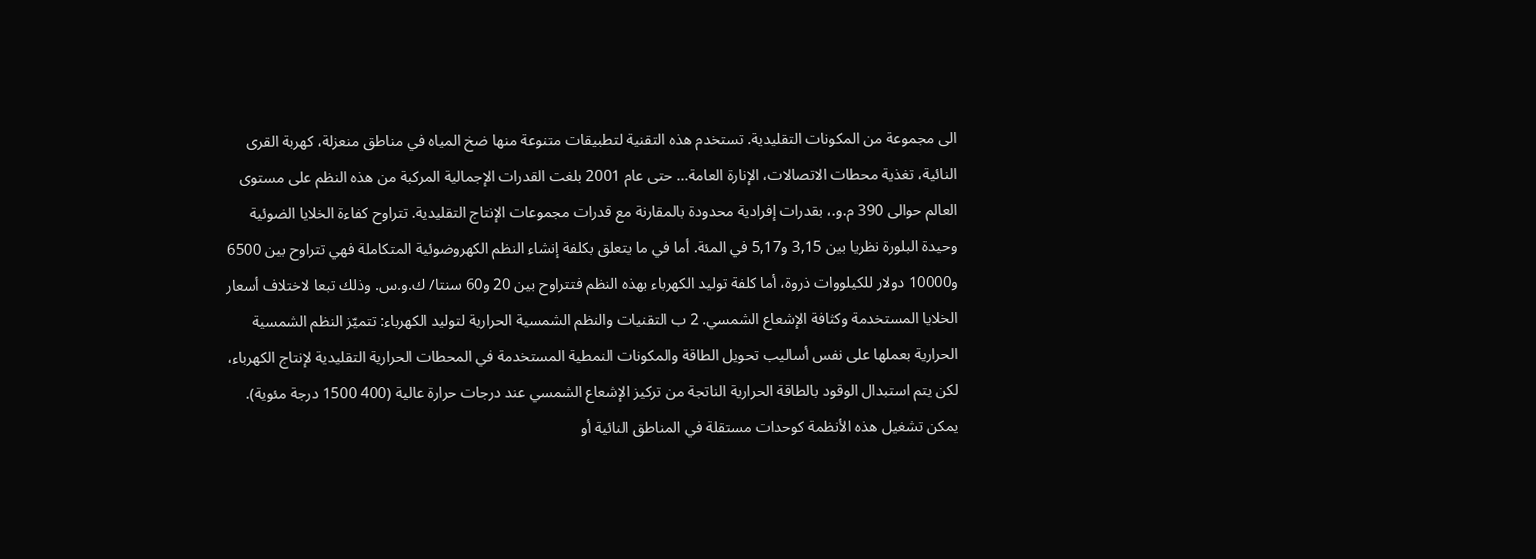الى مجموعة من المكونات التقليدية. تستخدم هذه التقنية لتطبيقات متنوعة منها ضخ المياه في مناطق منعزلة، كهربة القرى النائية، تغذية محطات الاتصالات، الإنارة العامة... حتى عام 2001 بلغت القدرات الإجمالية المركبة من هذه النظم على مستوى العالم حوالى 390 م.و.، بقدرات إفرادية محدودة بالمقارنة مع قدرات مجموعات الإنتاج التقليدية. تتراوح كفاءة الخلايا الضوئية وحيدة البلورة نظريا بين 3,15 و5,17 في المئة. أما في ما يتعلق بكلفة إنشاء النظم الكهروضوئية المتكاملة فهي تتراوح بين 6500 و10000 دولار للكيلووات ذروة، أما كلفة توليد الكهرباء بهذه النظم فتتراوح بين 20 و60 سنتا/ ك.و.س. وذلك تبعا لاختلاف أسعار الخلايا المستخدمة وكثافة الإشعاع الشمسي. 2 ب التقنيات والنظم الشمسية الحرارية لتوليد الكهرباء: تتميّز النظم الشمسية الحرارية بعملها على نفس أساليب تحويل الطاقة والمكونات النمطية المستخدمة في المحطات الحرارية التقليدية لإنتاج الكهرباء، لكن يتم استبدال الوقود بالطاقة الحرارية الناتجة من تركيز الإشعاع الشمسي عند درجات حرارة عالية (400 1500 درجة مئوية). يمكن تشغيل هذه الأنظمة كوحدات مستقلة في المناطق النائية أو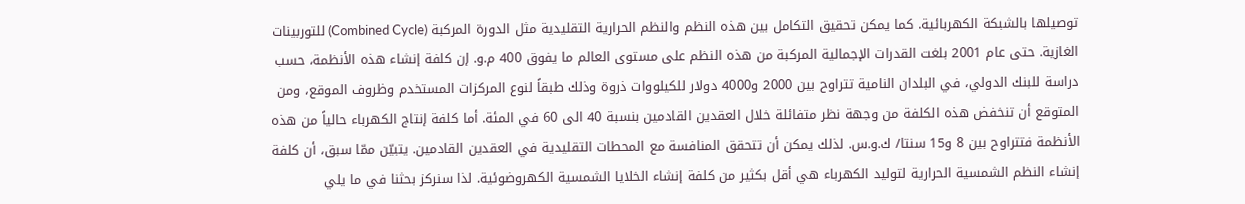توصيلها بالشبكة الكهربائية. كما يمكن تحقيق التكامل بين هذه النظم والنظم الحرارية التقليدية مثل الدورة المركبة (Combined Cycle) للتوربينات الغازية. حتى عام 2001 بلغت القدرات الإجمالية المركبة من هذه النظم على مستوى العالم ما يفوق 400 م.و. إن كلفة إنشاء هذه الأنظمة، حسب دراسة للبنك الدولي، في البلدان النامية تتراوح بين 2000 و4000 دولار للكيلووات ذروة وذلك طبقاً لنوع المركزات المستخدم وظروف الموقع، ومن المتوقع أن تنخفض هذه الكلفة من وجهة نظر متفائلة خلال العقدين القادمين بنسبة 40 الى 60 في المئة. أما كلفة إنتاج الكهرباء حالياً من هذه الأنظمة فتتراوح بين 8 و15 سنتا/ ك.و.س. لذلك يمكن أن تتحقق المنافسة مع المحطات التقليدية في العقدين القادمين. يتبيّن ممّا سبق، أن كلفة إنشاء النظم الشمسية الحرارية لتوليد الكهرباء هي أقل بكثير من كلفة إنشاء الخلايا الشمسية الكهروضوئية. لذا سنركز بحثنا في ما يلي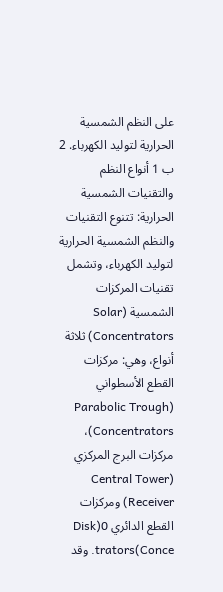على النظم الشمسية الحرارية لتوليد الكهرباء. 2 ب 1 أنواع النظم والتقنيات الشمسية الحرارية: تتنوع التقنيات والنظم الشمسية الحرارية لتوليد الكهرباء، وتشمل تقنيات المركزات الشمسية (Solar Concentrators) ثلاثة أنواع، وهي: مركزات القطع الأسطواني (Parabolic Trough Concentrators)، مركزات البرج المركزي (Central Tower Receiver) ومركزات القطع الدائري 0(Disk Conce)trators. وقد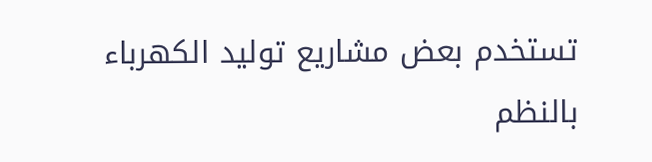تستخدم بعض مشاريع توليد الكهرباء بالنظم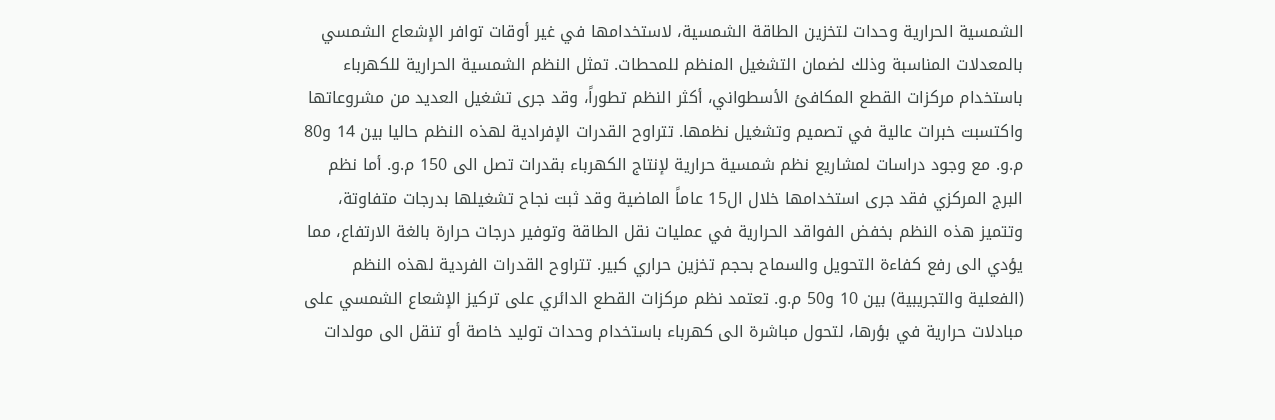الشمسية الحرارية وحدات لتخزين الطاقة الشمسية، لاستخدامها في غير أوقات توافر الإشعاع الشمسي بالمعدلات المناسبة وذلك لضمان التشغيل المنظم للمحطات. تمثل النظم الشمسية الحرارية للكهرباء باستخدام مركزات القطع المكافئ الأسطواني، أكثر النظم تطوراً، وقد جرى تشغيل العديد من مشروعاتها واكتسبت خبرات عالية في تصميم وتشغيل نظمها. تتراوح القدرات الإفرادية لهذه النظم حاليا بين 14 و80 م.و. مع وجود دراسات لمشاريع نظم شمسية حرارية لإنتاج الكهرباء بقدرات تصل الى 150 م.و. أما نظم البرج المركزي فقد جرى استخدامها خلال ال15 عاماً الماضية وقد ثبت نجاح تشغيلها بدرجات متفاوتة، وتتميز هذه النظم بخفض الفواقد الحرارية في عمليات نقل الطاقة وتوفير درجات حرارة بالغة الارتفاع، مما يؤدي الى رفع كفاءة التحويل والسماح بحجم تخزين حراري كبير. تتراوح القدرات الفردية لهذه النظم (الفعلية والتجريبية) بين 10 و50 م.و. تعتمد نظم مركزات القطع الدائري على تركيز الإشعاع الشمسي على مبادلات حرارية في بؤرها، لتحول مباشرة الى كهرباء باستخدام وحدات توليد خاصة أو تنقل الى مولدات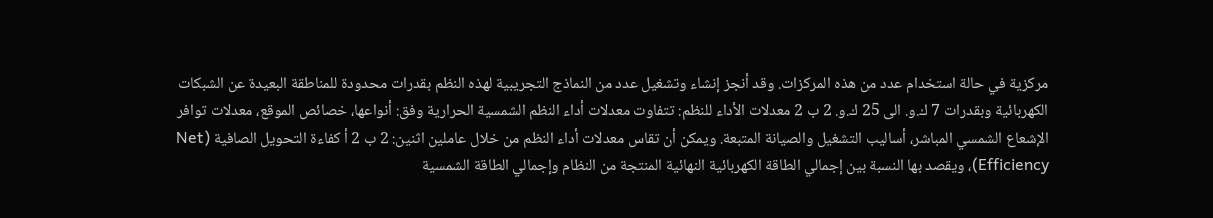مركزية في حالة استخدام عدد من هذه المركزات. وقد أنجز إنشاء وتشغيل عدد من النماذج التجريبية لهذه النظم بقدرات محدودة للمناطقة البعيدة عن الشبكات الكهربائية وبقدرات 7 ك.و. الى 25 ك.و. 2 ب 2 معدلات الأداء للنظم: تتفاوت معدلات أداء النظم الشمسية الحرارية وفق: أنواعها، خصائص الموقع، معدلات توافر الإشعاع الشمسي المباشر، أساليب التشغيل والصيانة المتبعة. ويمكن أن تقاس معدلات أداء النظم من خلال عاملين اثنين: 2 ب 2 أ كفاءة التحويل الصافية (Net Efficiency)، ويقصد بها النسبة بين إجمالي الطاقة الكهربائية النهائية المنتجة من النظام وإجمالي الطاقة الشمسية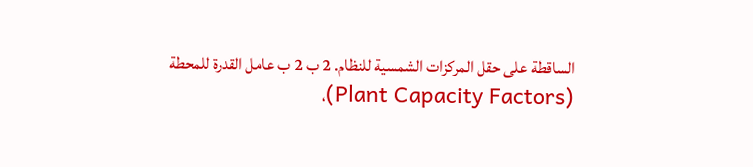الساقطة على حقل المركزات الشمسية للنظام. 2 ب 2 ب عامل القدرة للمحطة (Plant Capacity Factors)،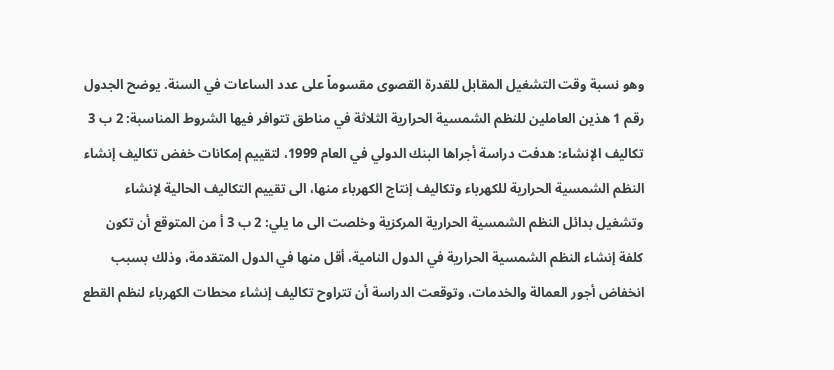وهو نسبة وقت التشغيل المقابل للقدرة القصوى مقسوماً على عدد الساعات في السنة. يوضح الجدول رقم 1 هذين العاملين للنظم الشمسية الحرارية الثلاثة في مناطق تتوافر فيها الشروط المناسبة: 2 ب 3 تكاليف الإنشاء: هدفت دراسة أجراها البنك الدولي في العام 1999، لتقييم إمكانات خفض تكاليف إنشاء النظم الشمسية الحرارية للكهرباء وتكاليف إنتاج الكهرباء منها، الى تقييم التكاليف الحالية لإنشاء وتشغيل بدائل النظم الشمسية الحرارية المركزية وخلصت الى ما يلي: 2 ب 3 أ من المتوقع أن تكون كلفة إنشاء النظم الشمسية الحرارية في الدول النامية، أقل منها في الدول المتقدمة، وذلك بسبب انخفاض أجور العمالة والخدمات، وتوقعت الدراسة أن تتراوح تكاليف إنشاء محطات الكهرباء لنظم القطع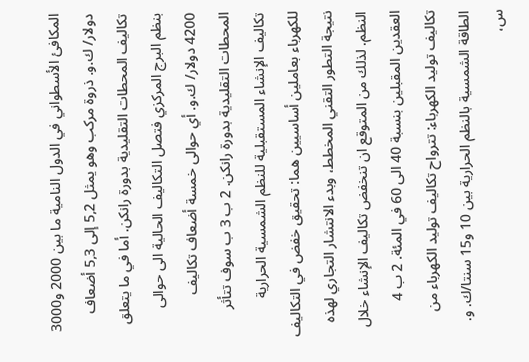المكافئ الأسطواني في الدول النامية ما بين 2000 و3000 دولار/ ك.و. ذروة مركب وهو يمثل 5,2 إلى 5,3 أضعاف تكاليف المحطات التقليدية بدورة رانكن. أما في ما يتعلق بنظم البرج المركزي فتصل التكاليف الحالية الى حوالى 4200 دولار/ ك.و. أي حوالى خمسة أضعاف تكاليف المحطات التقليدية بدورة رانكن. 2 ب 3 ب سوف تتأثر تكاليف الإنشاء المستقبلية للنظم الشمسية الحرارية للكهرباء بعاملين أساسيين هما: تحقيق خفض في التكاليف نتيجة التطور التقني المخطط، وبدء الانتشار التجاري لهذه النظم. لذلك من المتوقع ان تنخفض تكاليف الإنشاء خلال العقدين المقبلين بنسبة 40 الى 60 في المئة. 2 ب 4 تكاليف توليد الكهرباء: تترواح تكاليف توليد الكهرباء من الطاقة الشمسية بالنظم الحرارية بين 10 و15 سنتا/ك. و. س،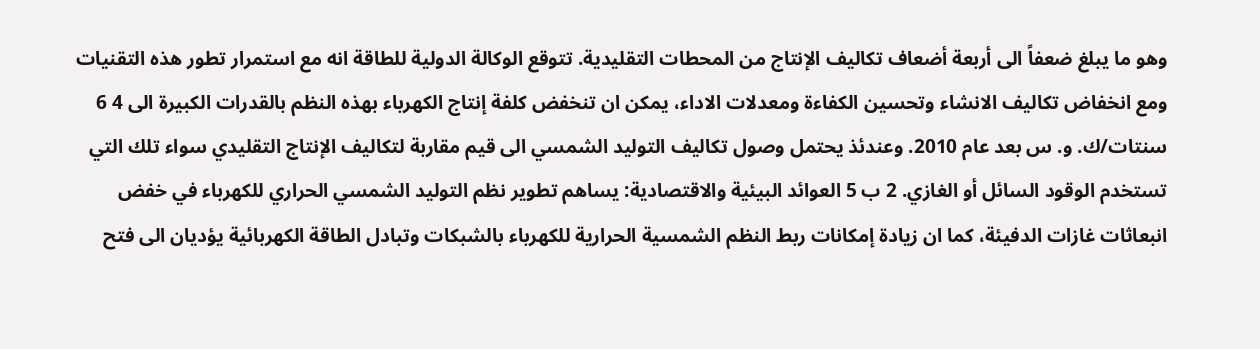وهو ما يبلغ ضعفاً الى أربعة أضعاف تكاليف الإنتاج من المحطات التقليدية. تتوقع الوكالة الدولية للطاقة انه مع استمرار تطور هذه التقنيات ومع انخفاض تكاليف الانشاء وتحسين الكفاءة ومعدلات الاداء، يمكن ان تنخفض كلفة إنتاج الكهرباء بهذه النظم بالقدرات الكبيرة الى 4 6 سنتات/ك. و. س بعد عام 2010. وعندئذ يحتمل وصول تكاليف التوليد الشمسي الى قيم مقاربة لتكاليف الإنتاج التقليدي سواء تلك التي تستخدم الوقود السائل أو الغازي. 2 ب 5 العوائد البيئية والاقتصادية: يساهم تطوير نظم التوليد الشمسي الحراري للكهرباء في خفض انبعاثات غازات الدفيئة، كما ان زيادة إمكانات ربط النظم الشمسية الحرارية للكهرباء بالشبكات وتبادل الطاقة الكهربائية يؤديان الى فتح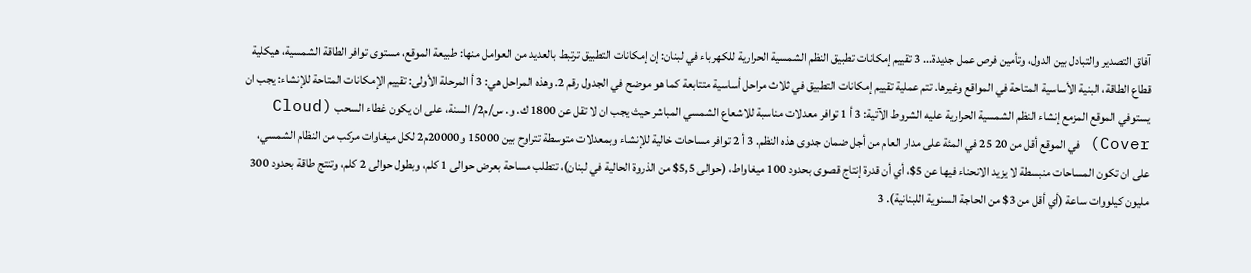آفاق التصدير والتبادل بين الدول، وتأمين فرص عمل جديدة... 3 تقييم إمكانات تطبيق النظم الشمسية الحرارية للكهرباء في لبنان: إن إمكانات التطبيق ترتبط بالعديد من العوامل منها: طبيعة الموقع، مستوى توافر الطاقة الشمسية، هيكلية قطاع الطاقة، البنية الأساسية المتاحة في المواقع وغيرها. تتم عملية تقييم إمكانات التطبيق في ثلاث مراحل أساسية متتابعة كما هو موضح في الجدول رقم 2. وهذه المراحل هي: 3 أ المرحلة الأولى: تقييم الإمكانات المتاحة للإنشاء: يجب ان يستوفي الموقع المزمع إنشاء النظم الشمسية الحرارية عليه الشروط الآتية: 3 أ 1 توافر معدلات مناسبة للاشعاع الشمسي المباشر حيث يجب ان لا تقل عن 1800 ك. و. س/م2/ السنة، على ان يكون غطاء السحب (Cloud Cover) في الموقع أقل من 20 25 في المئة على مدار العام من أجل ضمان جدوى هذه النظم. 3 أ 2 توافر مساحات خالية للإنشاء وبمعدلات متوسطة تتراوح بين 15000 و20000م2 لكل ميغاوات مركب من النظام الشمسي، على ان تكون المساحات منبسطة لا يزيد الانحناء فيها عن 5$، أي أن قدرة إنتاج قصوى بحدود 100 ميغاواط، (حوالى 5,5$ من الذروة الحالية في لبنان)، تتطلب مساحة بعرض حوالى 1 كلم، وبطول حوالى 2 كلم، وتنتج طاقة بحدود 300 مليون كيلووات ساعة (أي أقل من 3$ من الحاجة السنوية اللبنانية). 3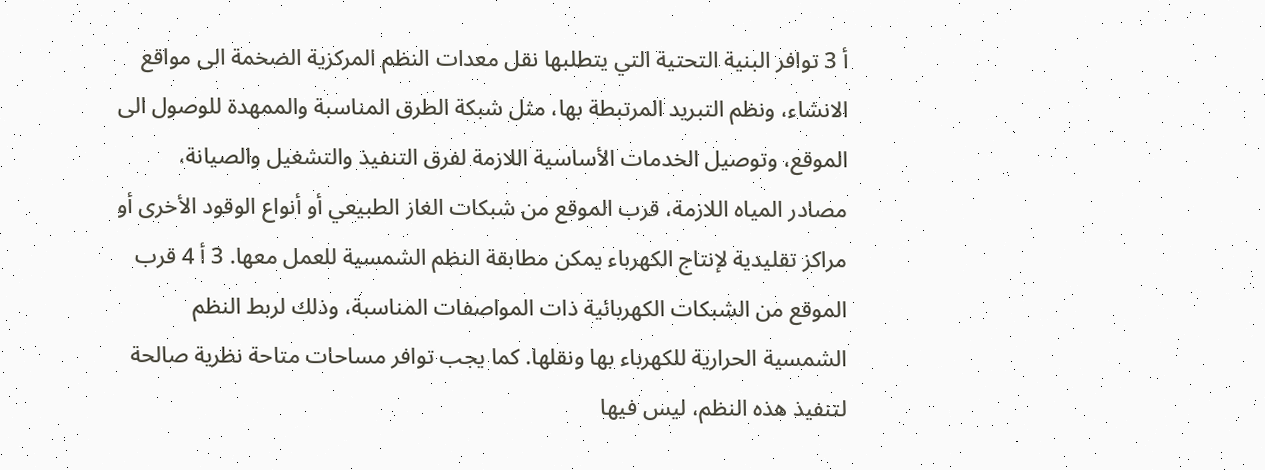أ 3 توافر البنية التحتية التي يتطلبها نقل معدات النظم المركزية الضخمة الى مواقع الانشاء، ونظم التبريد المرتبطة بها، مثل شبكة الطرق المناسبة والممهدة للوصول الى الموقع، وتوصيل الخدمات الأساسية اللازمة لفرق التنفيذ والتشغيل والصيانة، مصادر المياه اللازمة، قرب الموقع من شبكات الغاز الطبيعي أو أنواع الوقود الأخرى أو مراكز تقليدية لإنتاج الكهرباء يمكن مطابقة النظم الشمسية للعمل معها. 3 أ 4 قرب الموقع من الشبكات الكهربائية ذات المواصفات المناسبة، وذلك لربط النظم الشمسية الحرارية للكهرباء بها ونقلها. كما يجب توافر مساحات متاحة نظرية صالحة لتنفيذ هذه النظم، ليس فيها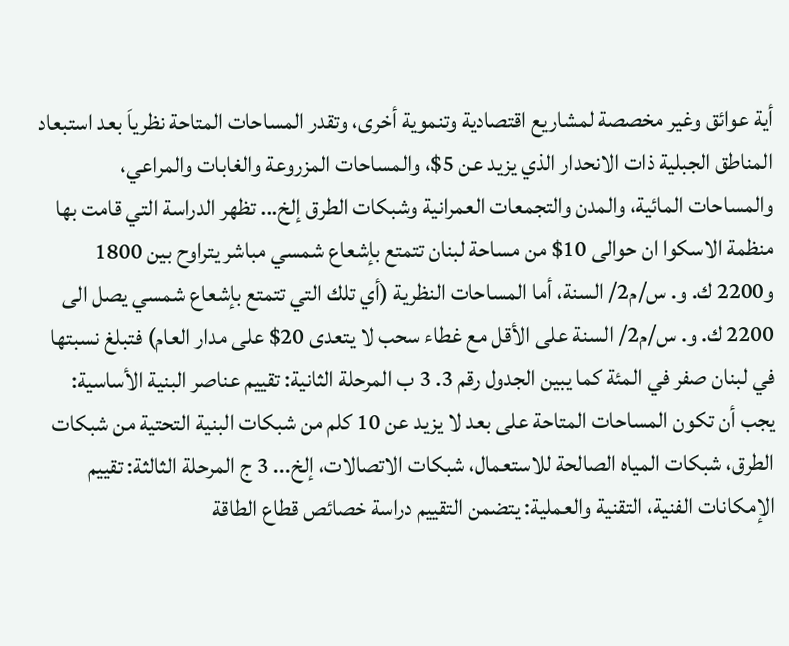أية عوائق وغير مخصصة لمشاريع اقتصادية وتنموية أخرى، وتقدر المساحات المتاحة نظرياَ بعد استبعاد المناطق الجبلية ذات الانحدار الذي يزيد عن 5$، والمساحات المزروعة والغابات والمراعي، والمساحات المائية، والمدن والتجمعات العمرانية وشبكات الطرق إلخ... تظهر الدراسة التي قامت بها منظمة الاسكوا ان حوالى 10$ من مساحة لبنان تتمتع بإشعاع شمسي مباشر يتراوح بين 1800 و2200 ك. و. س/م2/ السنة، أما المساحات النظرية (أي تلك التي تتمتع بإشعاع شمسي يصل الى 2200 ك. و. س/م2/ السنة على الأقل مع غطاء سحب لا يتعدى 20$ على مدار العام) فتبلغ نسبتها في لبنان صفر في المئة كما يبين الجدول رقم 3. 3 ب المرحلة الثانية: تقييم عناصر البنية الأساسية: يجب أن تكون المساحات المتاحة على بعد لا يزيد عن 10 كلم من شبكات البنية التحتية من شبكات الطرق، شبكات المياه الصالحة للاستعمال، شبكات الاتصالات، إلخ... 3 ج المرحلة الثالثة: تقييم الإمكانات الفنية، التقنية والعملية: يتضمن التقييم دراسة خصائص قطاع الطاقة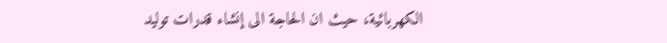الكهربائية، حيث ان الحاجة الى إنشاء قدرات توليد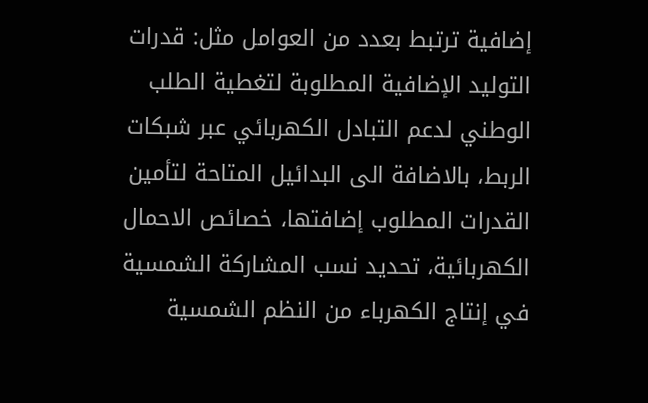إضافية ترتبط بعدد من العوامل مثل: قدرات التوليد الإضافية المطلوبة لتغطية الطلب الوطني لدعم التبادل الكهربائي عبر شبكات الربط، بالاضافة الى البدائيل المتاحة لتأمين القدرات المطلوب إضافتها، خصائص الاحمال الكهربائية، تحديد نسب المشاركة الشمسية في إنتاج الكهرباء من النظم الشمسية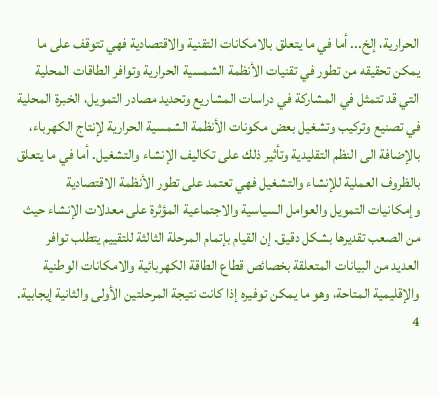الحرارية، إلخ... أما في ما يتعلق بالامكانات التقنية والاقتصادية فهي تتوقف على ما يمكن تحقيقه من تطور في تقنيات الأنظمة الشمسية الحرارية وتوافر الطاقات المحلية التي قد تتمثل في المشاركة في دراسات المشاريع وتحديد مصادر التمويل، الخبرة المحلية في تصنيع وتركيب وتشغيل بعض مكونات الأنظمة الشمسية الحرارية لإنتاج الكهرباء، بالإضافة الى النظم التقليدية وتأثير ذلك على تكاليف الإنشاء والتشغيل. أما في ما يتعلق بالظروف العملية للإنشاء والتشغيل فهي تعتمد على تطور الأنظمة الاقتصادية وإمكانيات التمويل والعوامل السياسية والاجتماعية المؤثرة على معدلات الإنشاء حيث من الصعب تقديرها بشكل دقيق. إن القيام بإتمام المرحلة الثالثة للتقييم يتطلب توافر العديد من البيانات المتعلقة بخصائص قطاع الطاقة الكهربائية والامكانات الوطنية والإقليمية المتاحة، وهو ما يمكن توفيره إذا كانت نتيجة المرحلتين الأولى والثانية إيجابية. 4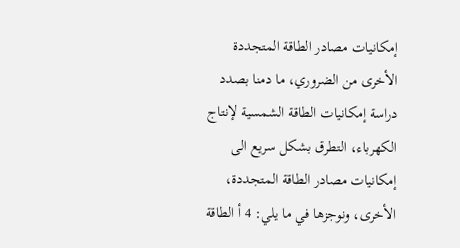إمكانيات مصادر الطاقة المتجددة الأخرى من الضروري، ما دمنا بصدد دراسة إمكانيات الطاقة الشمسية لإنتاج الكهرباء، التطرق بشكل سريع الى إمكانيات مصادر الطاقة المتجددة، الأخرى، ونوجزها في ما يلي: 4 أ الطاقة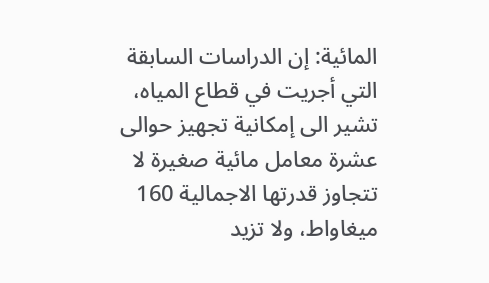المائية: إن الدراسات السابقة التي أجريت في قطاع المياه، تشير الى إمكانية تجهيز حوالى عشرة معامل مائية صغيرة لا تتجاوز قدرتها الاجمالية 160 ميغاواط، ولا تزيد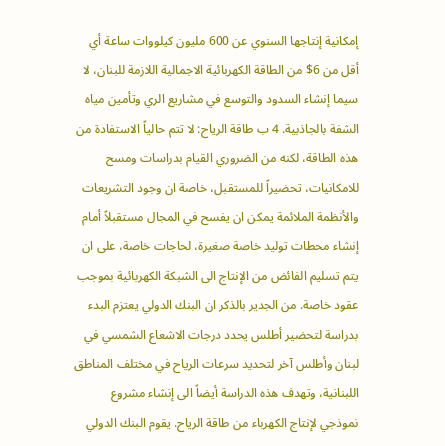إمكانية إنتاجها السنوي عن 600 مليون كيلووات ساعة أي أقل من 6$ من الطاقة الكهربائية الاجمالية اللازمة للبنان، لا سيما إنشاء السدود والتوسع في مشاريع الري وتأمين مياه الشفة بالجاذبية. 4 ب طاقة الرياح: لا تتم حالياً الاستفادة من هذه الطاقة، لكنه من الضروري القيام بدراسات ومسح للامكانيات، تحضيراً للمستقبل، خاصة ان وجود التشريعات والأنظمة الملائمة يمكن ان يفسح في المجال مستقبلاً أمام إنشاء محطات توليد خاصة صغيرة، لحاجات خاصة، على ان يتم تسليم الفائض من الإنتاج الى الشبكة الكهربائية بموجب عقود خاصة. من الجدير بالذكر ان البنك الدولي يعتزم البدء بدراسة لتحضير أطلس يحدد درجات الاشعاع الشمسي في لبنان وأطلس آخر لتحديد سرعات الرياح في مختلف المناطق اللبنانية، وتهدف هذه الدراسة أيضاً الى إنشاء مشروع نموذجي لإنتاج الكهرباء من طاقة الرياح. يقوم البنك الدولي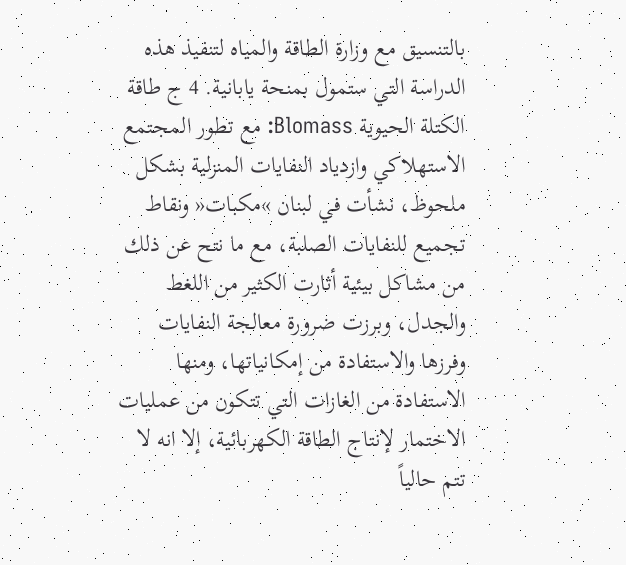بالتنسيق مع وزارة الطاقة والمياه لتنفيذ هذه الدراسة التي ستمول بمنحة يابانية. 4 ج طاقة الكتلة الحيوية Blomass: مع تطور المجتمع الاستهلاكي وازدياد النفايات المنزلية بشكل ملحوظ، نشأت في لبنان »مكبات« ونقاط تجميع للنفايات الصلبة، مع ما نتح عن ذلك من مشاكل بيئية أثارت الكثير من اللغط والجدل، وبرزت ضرورة معالجة النفايات وفرزها والاستفادة من إمكانياتها، ومنها الاستفادة من الغازات التي تتكون من عمليات الاختمار لإنتاج الطاقة الكهربائية، إلا انه لا تتم حالياً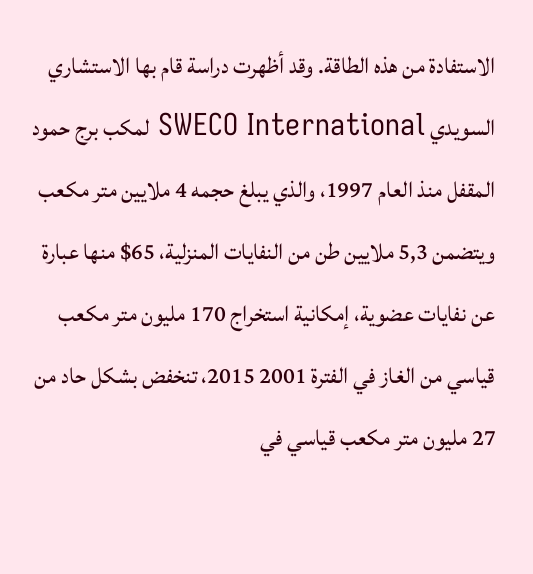الاستفادة من هذه الطاقة. وقد أظهرت دراسة قام بها الاستشاري السويدي SWECO International لمكب برج حمود المقفل منذ العام 1997، والذي يبلغ حجمه 4 ملايين متر مكعب ويتضمن 5,3 ملايين طن من النفايات المنزلية، 65$ منها عبارة عن نفايات عضوية، إمكانية استخراج 170 مليون متر مكعب قياسي من الغاز في الفترة 2001 2015، تنخفض بشكل حاد من 27 مليون متر مكعب قياسي في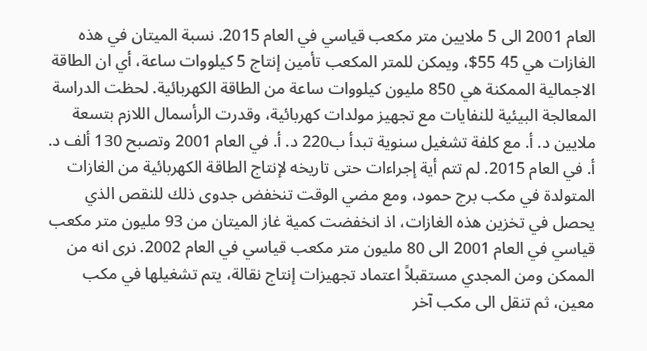العام 2001 الى 5 ملايين متر مكعب قياسي في العام 2015. نسبة الميتان في هذه الغازات هي 45 55$، ويمكن للمتر المكعب تأمين إنتاج 5 كيلووات ساعة، أي ان الطاقة الاجمالية الممكنة هي 850 مليون كيلووات ساعة من الطاقة الكهربائية. لحظت الدراسة المعالجة البيئية للنفايات مع تجهيز مولدات كهربائية، وقدرت الرأسمال اللازم بتسعة ملايين د. أ. مع كلفة تشغيل سنوية تبدأ ب220 د. أ. في العام 2001 وتصبح 130 ألف د. أ. في العام 2015. لم تتم أية إجراءات حتى تاريخه لإنتاج الطاقة الكهربائية من الغازات المتولدة في مكب برج حمود، ومع مضي الوقت تنخفض جدوى ذلك للنقص الذي يحصل في تخزين هذه الغازات، اذ انخفضت كمية غاز الميتان من 93 مليون متر مكعب قياسي في العام 2001 الى 80 مليون متر مكعب قياسي في العام 2002. نرى انه من الممكن ومن المجدي مستقبلاً اعتماد تجهيزات إنتاج نقالة، يتم تشغيلها في مكب معين، ثم تنقل الى مكب آخر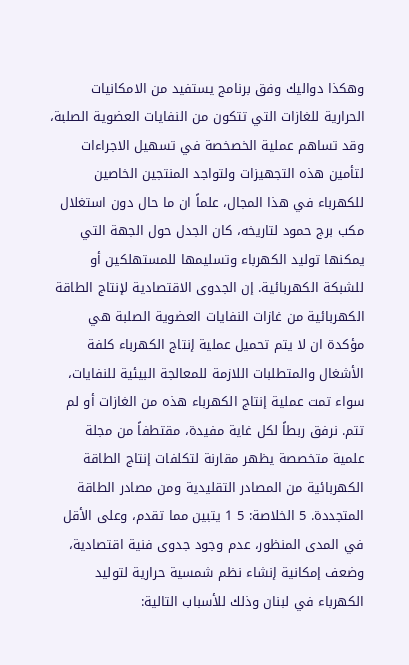وهكذا دواليك وفق برنامج يستفيد من الامكانيات الحرارية للغازات التي تتكون من النفايات العضوية الصلبة، وقد تساهم عملية الخصخصة في تسهيل الاجراءات لتأمين هذه التجهيزات ولتواجد المنتجين الخاصين للكهرباء في هذا المجال، علماً ان ما حال دون استغلال مكب برج حمود لتاريخه، كان الجدل حول الجهة التي يمكنها توليد الكهرباء وتسليمها للمستهلكين أو للشبكة الكهربائية. إن الجدوى الاقتصادية لإنتاج الطاقة الكهربائية من غازات النفايات العضوية الصلبة هي مؤكدة ان لا يتم تحميل عملية إنتاج الكهرباء كلفة الأشغال والمتطلبات اللازمة للمعالجة البيئية للنفايات، سواء تمت عملية إنتاج الكهرباء هذه من الغازات أو لم تتم. نرفق ربطاً لكل غاية مفيدة، مقتطفاً من مجلة علمية متخصصة يظهر مقارنة لتكلفات إنتاج الطاقة الكهربائية من المصادر التقليدية ومن مصادر الطاقة المتجددة. 5 الخلاصة: 5 1 يتبين مما تقدم، وعلى الأقل في المدى المنظور، عدم وجود جدوى فنية اقتصادية، وضعف إمكانية إنشاء نظم شمسية حرارية لتوليد الكهرباء في لبنان وذلك للأسباب التالية: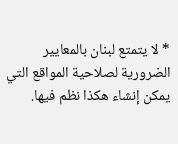* لا يتمتع لبنان بالمعايير الضرورية لصلاحية المواقع التي يمكن إنشاء هكذا نظم فيها.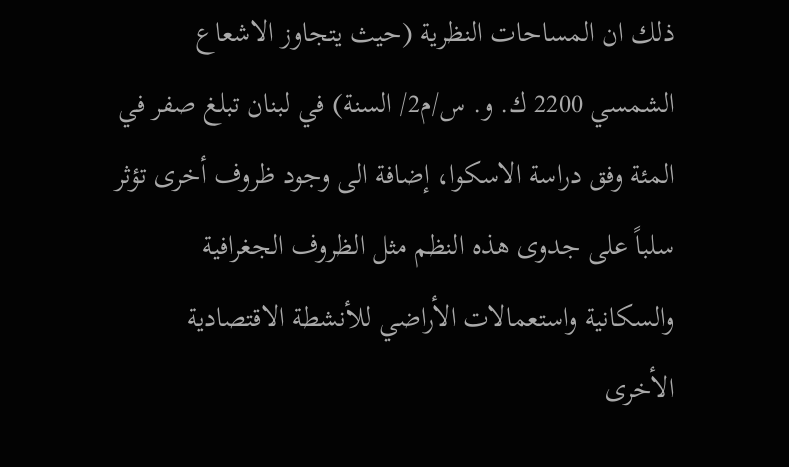ذلك ان المساحات النظرية (حيث يتجاوز الاشعاع الشمسي 2200 ك. و. س/م2/ السنة) في لبنان تبلغ صفر في المئة وفق دراسة الاسكوا، إضافة الى وجود ظروف أخرى تؤثر سلباً على جدوى هذه النظم مثل الظروف الجغرافية والسكانية واستعمالات الأراضي للأنشطة الاقتصادية الأخرى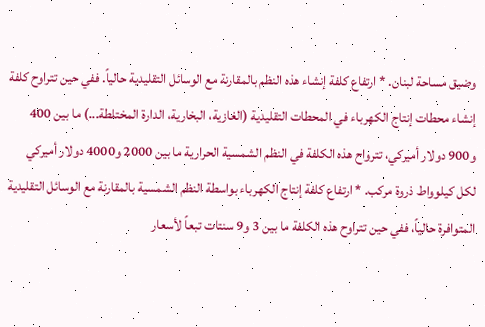وضيق مساحة لبنان. * ارتفاع كلفة إنشاء هذه النظم بالمقارنة مع الوسائل التقليدية حالياً. ففي حين تتراوح كلفة إنشاء محطات إنتاج الكهرباء في المحطات التقليدية (الغازية، البخارية، الدارة المختلطة...) ما بين 400 و900 دولار أميركي، تترواح هذه الكلفة في النظم الشمسية الحرارية ما بين 2000 و4000 دولار أميركي لكل كيلوواط ذروة مركب. * ارتفاع كلفة إنتاج الكهرباء بواسطة النظم الشمسية بالمقارنة مع الوسائل التقليدية المتوافرة حالياً، ففي حين تتراوح هذه الكلفة ما بين 3 و9 سنتات تبعاً لأسعار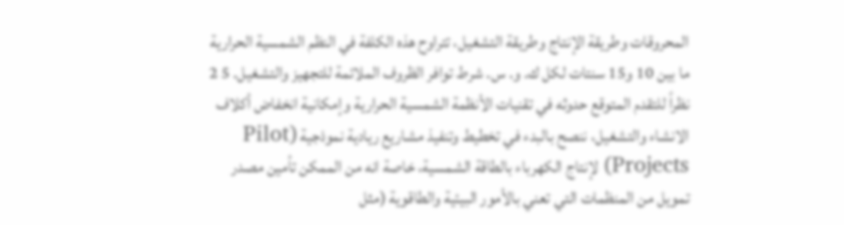المحروقات وطريقة الإنتاج وطريقة التشغيل، تتراوح هذه الكلفة في النظم الشمسية الحرارية ما بين 10 و15 سنتات لكل ك. و. س. شرط توافر الظروف الملائمة للتجهيز والتشغيل. 5 2 نظراً للتقدم المتوقع حدوثه في تقنيات الأنظمة الشمسية الحرارية وإمكانية انخفاض أكلاف الانشاء والتشغيل، ننصح بالبدء في تخطيط وتنفيذ مشاريع ريادية نموذجية (Pilot Projects) لإنتاج الكهرباء بالطاقة الشمسية، خاصة انه من الممكن تأمين مصدر تمويل من المنظمات التي تعني بالأمور البيئية والطاقوية (مثل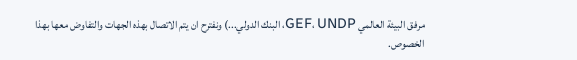مرفق البيئة العالمي GEF، UNDP، البنك الدولي...) ونفترح ان يتم الاتصال بهذه الجهات والتفاوض معها بهذا الخصوص.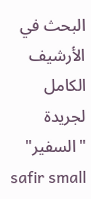البحث في الأرشيف الكامل لجريدة "السفير" safir small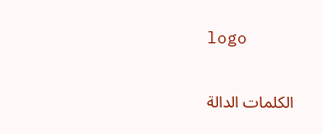logo

الكلمات الدالة